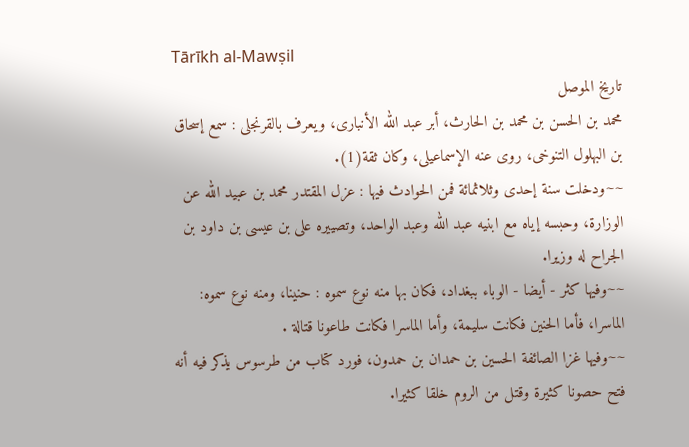Tārīkh al-Mawṣil
تاريخ الموصل
محمد بن الحسن بن محمد بن الحارث، أبر عبد الله الأنبارى، ويعرف بالقرنجلى : سمع إسحاق بن البهلول التنوخى، روى عنه الإسماعيلى، وكان ثقة(1).
~~ودخلت سنة إحدى وثلاثمائة فمن الحوادث فيها : عزل المقتدر محمد بن عبيد الله عن الوزارة، وحبسه إياه مع ابنيه عبد الله وعبد الواحد، وتصييره على بن عيسى بن داود بن الجراح له وزيرا.
~~وفيها كثر - أيضا - الوباء ببغداد، فكان بها منه نوع سموه : حنينا، ومنه نوع سموه: الماسرا، فأما الحنين فكانت سليمة، وأما الماسرا فكانت طاعونا قتالة .
~~وفيها غزا الصائفة الحسين بن حمدان بن حمدون، فورد كتاب من طرسوس يذكر فيه أنه فتح حصونا كثيرة وقتل من الروم خلقا كثيرا.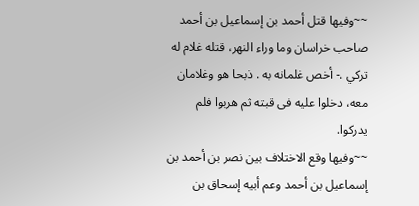~~وفيها قتل أحمد بن إسماعيل بن أحمد صاحب خراسان وما وراء النهر، قتله غلام له تركي .- أخص غلمانه به . ذبحا هو وغلامان معه، دخلوا عليه فى قبته ثم هربوا فلم يدركوا.
~~وفيها وقع الاختلاف بين نصر بن أحمد بن إسماعيل بن أحمد وعم أبيه إسحاق بن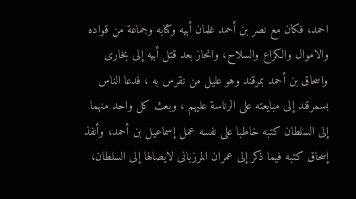احمد، فكان مع نصر بن أحمد غلمان أبيه وكتابه وجماعة من قواده والاموال والكراع والسلاح، وانحاز بعد قتل أبيه إلى بخارى واسحاق بن أحمد بمرقند وهو عليل من نقرس به ، فدعا الناس بسمرقند إلى مبايعته على الرناسة عليهم ، وبعث كل واحد منهما إلى السلطان كتبه خاطبا على نفسه عمل إسماعيل بن أحمد، وأنفذ إسحاق كتبه فيما ذكر إلى عمران المرزبانى لايصالها إلى السلطان،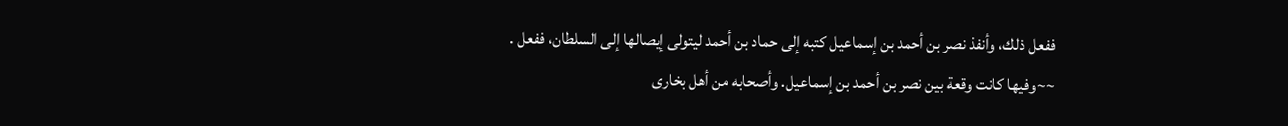ففعل ذلك، وأنفذ نصر بن أحمد بن إسماعيل كتبه إلى حماد بن أحمد ليتولى إيصالها إلى السلطان، ففعل .
~~وفيها كانت وقعة بين نصر بن أحمد بن إسماعيل. وأصحابه من أهل بخارى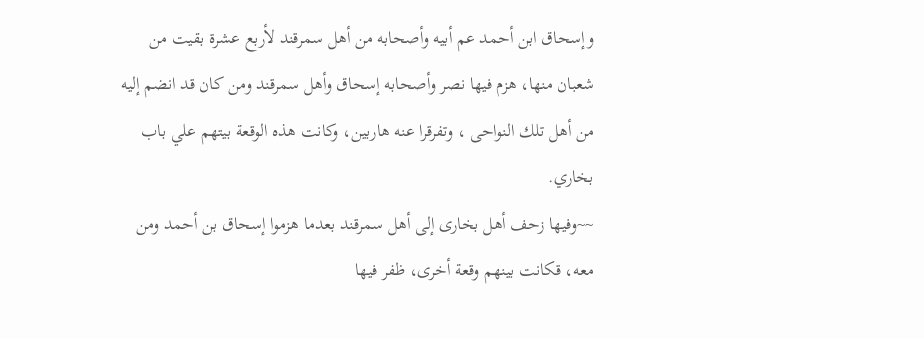وإسحاق ابن أحمد عم أبيه وأصحابه من أهل سمرقند لأربع عشرة بقيت من شعبان منها، هزم فيها نصر وأصحابه إسحاق وأهل سمرقند ومن كان قد انضم إليه من أهل تلك النواحى ، وتفرقرا عنه هاربين، وكانت هذه الوقعة بيتهم علي باب بخاري.
~~وفيها زحف أهل بخارى إلى أهل سمرقند بعدما هزموا إسحاق بن أحمد ومن معه، قكانت بينهم وقعة أخرى، ظفر فيها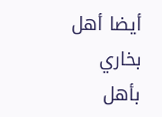أيضا أهل بخاري بأهل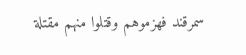سمرقند فهزموهم وقتلوا منهم مقتلة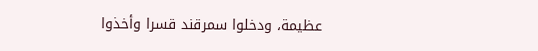عظيمة، ودخلوا سمرقند قسرا وأخذوا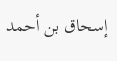إسحاق بن أحمد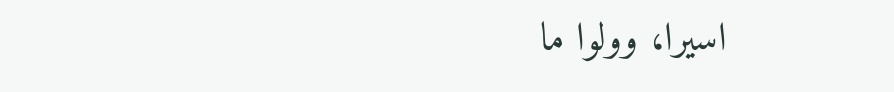اسيرا، وولوا ما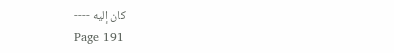كان إليه ----
Page 191